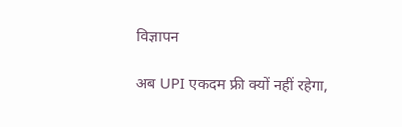विज्ञापन

अब UPI एकदम फ्री क्यों नहीं रहेगा,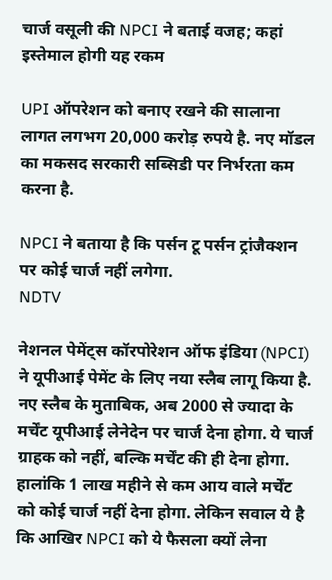चार्ज वसूली की NPCI ने बताई वजह; कहां इस्तेमाल होगी यह रकम

UPI ऑपरेशन को बनाए रखने की सालाना लागत लगभग 20,000 करोड़ रुपये है. नए मॉडल का मकसद सरकारी सब्सिडी पर निर्भरता कम करना है.

NPCI ने बताया है कि पर्सन टू पर्सन ट्रांजैक्शन पर कोई चार्ज नहीं लगेगा.
NDTV

नेशनल पेमेंट्स कॉरपोरेशन ऑफ इंडिया (NPCI) ने यूपीआई पेमेंट के लिए नया स्लैब लागू किया है. नए स्लैब के मुताबिक, अब 2000 से ज्यादा के मर्चेंट यूपीआई लेनेदेन पर चार्ज देना होगा. ये चार्ज ग्राहक को नहीं, बल्कि मर्चेंट की ही देना होगा. हालांकि 1 लाख महीने से कम आय वाले मर्चेंट को कोई चार्ज नहीं देना होगा. लेकिन सवाल ये है कि आखिर NPCI को ये फैसला क्यों लेना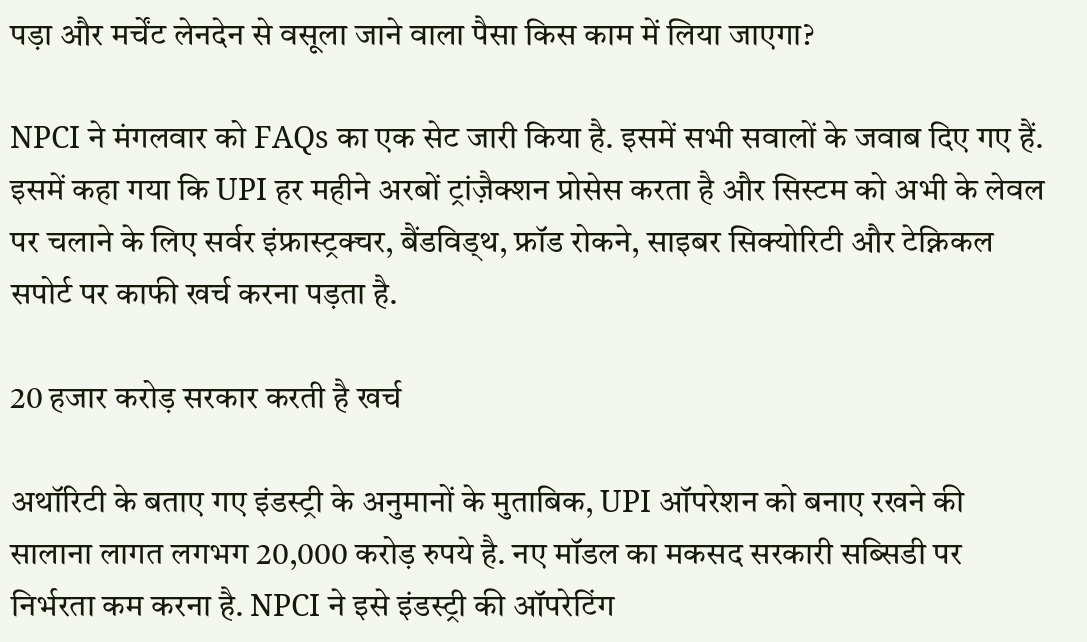पड़ा और मर्चेंट लेनदेन से वसूला जाने वाला पैसा किस काम में लिया जाएगा?

NPCI ने मंगलवार को FAQs का एक सेट जारी किया है. इसमें सभी सवालों के जवाब दिए गए हैं. इसमें कहा गया कि UPI हर महीने अरबों ट्रांज़ैक्शन प्रोसेस करता है और सिस्टम को अभी के लेवल पर चलाने के लिए सर्वर इंफ्रास्ट्रक्चर, बैंडविड्थ, फ्रॉड रोकने, साइबर सिक्योरिटी और टेक्निकल सपोर्ट पर काफी खर्च करना पड़ता है.

20 हजार करोड़ सरकार करती है खर्च

अथॉरिटी के बताए गए इंडस्ट्री के अनुमानों के मुताबिक, UPI ऑपरेशन को बनाए रखने की सालाना लागत लगभग 20,000 करोड़ रुपये है. नए मॉडल का मकसद सरकारी सब्सिडी पर निर्भरता कम करना है. NPCI ने इसे इंडस्ट्री की ऑपरेटिंग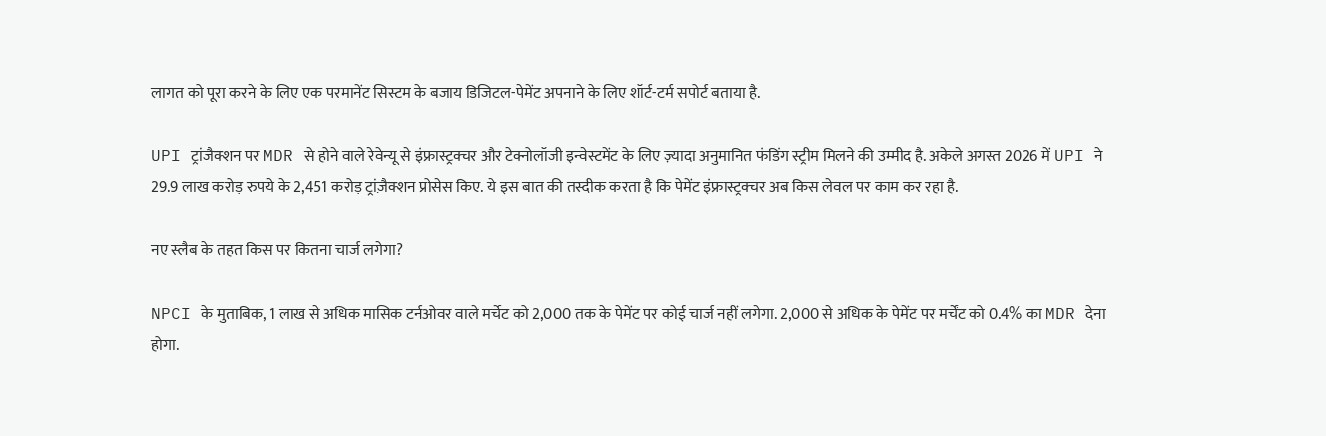लागत को पूरा करने के लिए एक परमानेंट सिस्टम के बजाय डिजिटल-पेमेंट अपनाने के लिए शॉर्ट-टर्म सपोर्ट बताया है.

UPI ट्रांजैक्शन पर MDR से होने वाले रेवेन्यू से इंफ्रास्ट्रक्चर और टेक्नोलॉजी इन्वेस्टमेंट के लिए ज़्यादा अनुमानित फंडिंग स्ट्रीम मिलने की उम्मीद है. अकेले अगस्त 2026 में UPI ने 29.9 लाख करोड़ रुपये के 2,451 करोड़ ट्रांज़ैक्शन प्रोसेस किए. ये इस बात की तस्दीक करता है कि पेमेंट इंफ्रास्ट्रक्चर अब किस लेवल पर काम कर रहा है.

नए स्लैब के तहत किस पर कितना चार्ज लगेगा?

NPCI के मुताबिक, 1 लाख से अधिक मासिक टर्नओवर वाले मर्चेट को 2,000 तक के पेमेंट पर कोई चार्ज नहीं लगेगा. 2,000 से अधिक के पेमेंट पर मर्चेंट को 0.4% का MDR देना होगा.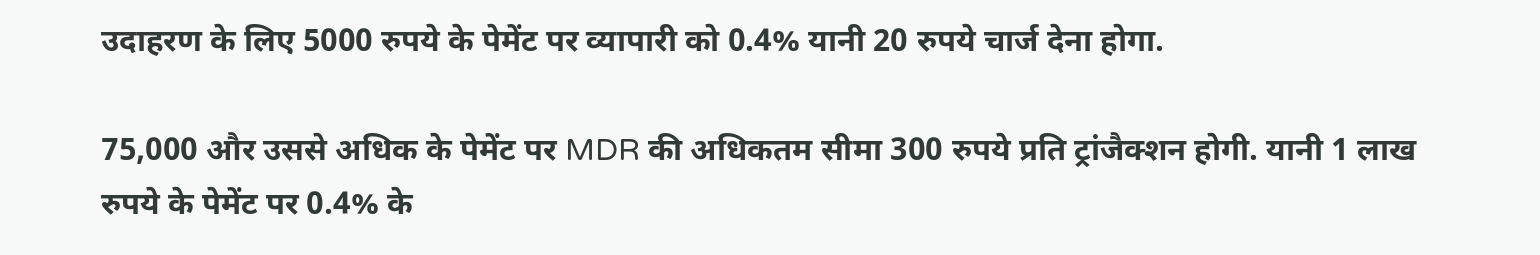उदाहरण के लिए 5000 रुपये के पेमेंट पर व्यापारी को 0.4% यानी 20 रुपये चार्ज देना होगा.

75,000 और उससे अधिक के पेमेंट पर MDR की अधिकतम सीमा 300 रुपये प्रति ट्रांजैक्शन होगी. यानी 1 लाख रुपये के पेमेंट पर 0.4% के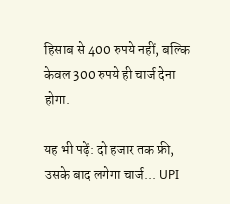हिसाब से 400 रुपये नहीं, बल्कि केवल 300 रुपये ही चार्ज देना होगा.

यह भी पढ़ें: दो हजार तक फ्री, उसके बाद लगेगा चार्ज... UPI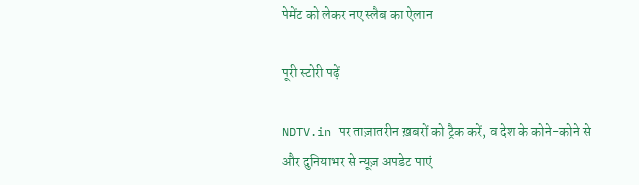पेमेंट को लेकर नए स्लैब का ऐलान

पूरी स्टोरी पढ़ें

NDTV.in पर ताज़ातरीन ख़बरों को ट्रैक करें, व देश के कोने-कोने से और दुनियाभर से न्यूज़ अपडेट पाएं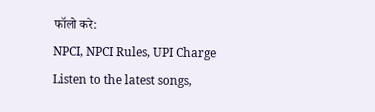फॉलो करे:
NPCI, NPCI Rules, UPI Charge
Listen to the latest songs,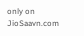only on JioSaavn.com